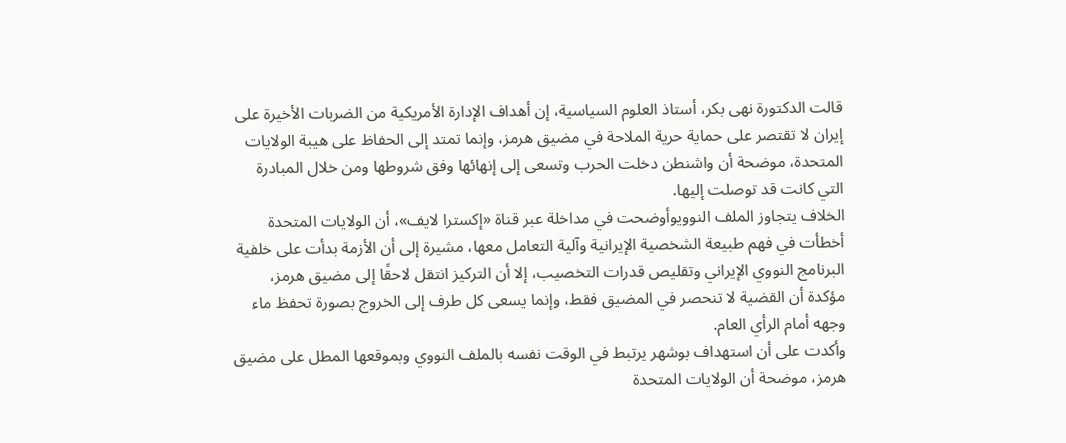قالت الدكتورة نهى بكر، أستاذ العلوم السياسية، إن أهداف الإدارة الأمريكية من الضربات الأخيرة على إيران لا تقتصر على حماية حرية الملاحة في مضيق هرمز، وإنما تمتد إلى الحفاظ على هيبة الولايات المتحدة، موضحة أن واشنطن دخلت الحرب وتسعى إلى إنهائها وفق شروطها ومن خلال المبادرة التي كانت قد توصلت إليها.
الخلاف يتجاوز الملف النوويوأوضحت في مداخلة عبر قناة «إكسترا لايف»، أن الولايات المتحدة أخطأت في فهم طبيعة الشخصية الإيرانية وآلية التعامل معها، مشيرة إلى أن الأزمة بدأت على خلفية البرنامج النووي الإيراني وتقليص قدرات التخصيب، إلا أن التركيز انتقل لاحقًا إلى مضيق هرمز، مؤكدة أن القضية لا تنحصر في المضيق فقط، وإنما يسعى كل طرف إلى الخروج بصورة تحفظ ماء وجهه أمام الرأي العام.
وأكدت على أن استهداف بوشهر يرتبط في الوقت نفسه بالملف النووي وبموقعها المطل على مضيق هرمز، موضحة أن الولايات المتحدة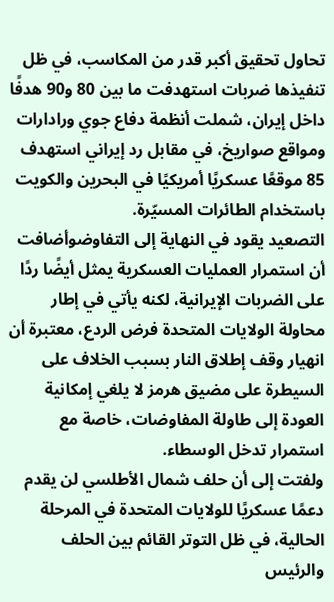تحاول تحقيق أكبر قدر من المكاسب، في ظل تنفيذها ضربات استهدفت ما بين 80 و90 هدفًا داخل إيران، شملت أنظمة دفاع جوي ورادارات ومواقع صواريخ، في مقابل رد إيراني استهدف 85 موقعًا عسكريًا أمريكيًا في البحرين والكويت باستخدام الطائرات المسيّرة.
التصعيد يقود في النهاية إلى التفاوضوأضافت أن استمرار العمليات العسكرية يمثل أيضًا ردًا على الضربات الإيرانية، لكنه يأتي في إطار محاولة الولايات المتحدة فرض الردع، معتبرة أن انهيار وقف إطلاق النار بسبب الخلاف على السيطرة على مضيق هرمز لا يلغي إمكانية العودة إلى طاولة المفاوضات، خاصة مع استمرار تدخل الوسطاء.
ولفتت إلى أن حلف شمال الأطلسي لن يقدم دعمًا عسكريًا للولايات المتحدة في المرحلة الحالية، في ظل التوتر القائم بين الحلف والرئيس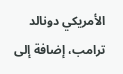الأمريكي دونالد ترامب، إضافة إلى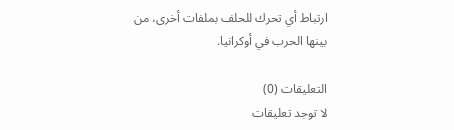ارتباط أي تحرك للحلف بملفات أخرى، من بينها الحرب في أوكرانيا.

التعليقات (0)
لا توجد تعليقات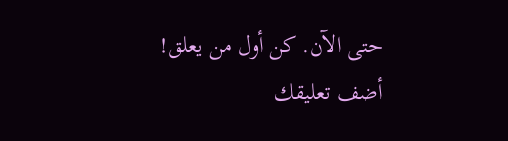حتى الآن. كن أول من يعلق!
أضف تعليقك